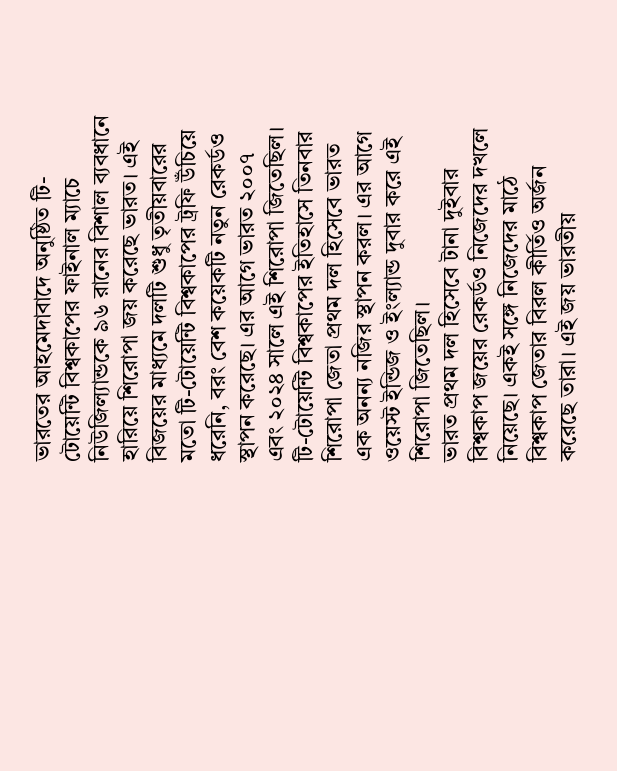ভারতের আহমেদাবাদে অনুষ্ঠিত টি-টোয়েন্টি বিশ্বকাপের ফাইনাল ম্যাচে নিউজিল্যান্ডকে ৯৬ রানের বিশাল ব্যবধানে হারিয়ে শিরোপা জয় করেছে ভারত। এই বিজয়ের মাধ্যমে দলটি শুধু তৃতীয়বারের মতো টি-টোয়েন্টি বিশ্বকাপের ট্রফি উঁচিয়ে ধরেনি, বরং বেশ কয়েকটি নতুন রেকর্ডও স্থাপন করেছে। এর আগে ভারত ২০০৭ এবং ২০২৪ সালে এই শিরোপা জিতেছিল। টি-টোয়েন্টি বিশ্বকাপের ইতিহাসে তিনবার শিরোপা জেতা প্রথম দল হিসেবে ভারত এক অনন্য নজির স্থাপন করল। এর আগে ওয়েস্ট ইন্ডিজ ও ইংল্যান্ড দুবার করে এই শিরোপা জিতেছিল।
ভারত প্রথম দল হিসেবে টানা দুইবার বিশ্বকাপ জয়ের রেকর্ডও নিজেদের দখলে নিয়েছে। একই সঙ্গে নিজেদের মাঠে বিশ্বকাপ জেতার বিরল কীর্তিও অর্জন করেছে তারা। এই জয় ভারতীয়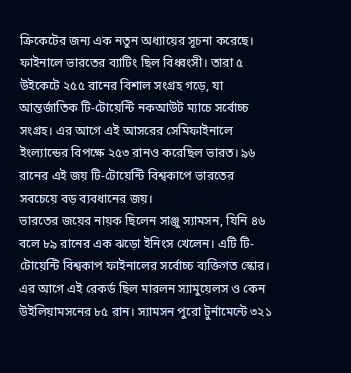ক্রিকেটের জন্য এক নতুন অধ্যায়ের সূচনা করেছে।
ফাইনালে ভারতের ব্যাটিং ছিল বিধ্বংসী। তারা ৫ উইকেটে ২৫৫ রানের বিশাল সংগ্রহ গড়ে, যা আন্তর্জাতিক টি-টোয়েন্টি নকআউট ম্যাচে সর্বোচ্চ সংগ্রহ। এর আগে এই আসরের সেমিফাইনালে ইংল্যান্ডের বিপক্ষে ২৫৩ রানও করেছিল ভারত। ৯৬ রানের এই জয় টি-টোয়েন্টি বিশ্বকাপে ভারতের সবচেয়ে বড় ব্যবধানের জয়।
ভারতের জয়ের নায়ক ছিলেন সাঞ্জু স্যামসন, যিনি ৪৬ বলে ৮৯ রানের এক ঝড়ো ইনিংস খেলেন। এটি টি-টোয়েন্টি বিশ্বকাপ ফাইনালের সর্বোচ্চ ব্যক্তিগত স্কোর। এর আগে এই রেকর্ড ছিল মারলন স্যামুয়েলস ও কেন উইলিয়ামসনের ৮৫ রান। স্যামসন পুরো টুর্নামেন্টে ৩২১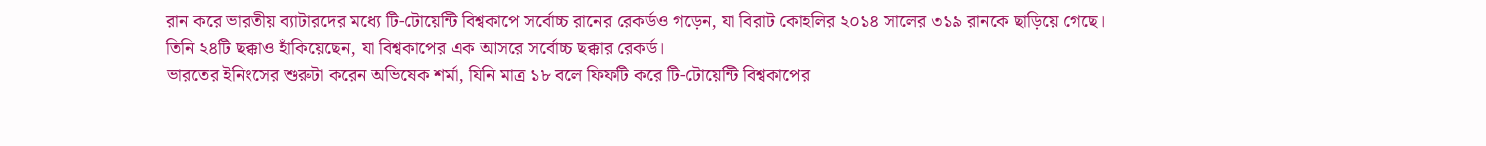রান করে ভারতীয় ব্যাটারদের মধ্যে টি-টোয়েন্টি বিশ্বকাপে সর্বোচ্চ রানের রেকর্ডও গড়েন, যা বিরাট কোহলির ২০১৪ সালের ৩১৯ রানকে ছাড়িয়ে গেছে। তিনি ২৪টি ছক্কাও হাঁকিয়েছেন, যা বিশ্বকাপের এক আসরে সর্বোচ্চ ছক্কার রেকর্ড।
ভারতের ইনিংসের শুরুটা করেন অভিষেক শর্মা, যিনি মাত্র ১৮ বলে ফিফটি করে টি-টোয়েন্টি বিশ্বকাপের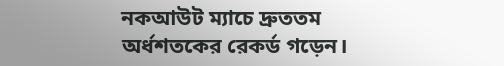নকআউট ম্যাচে দ্রুততম অর্ধশতকের রেকর্ড গড়েন।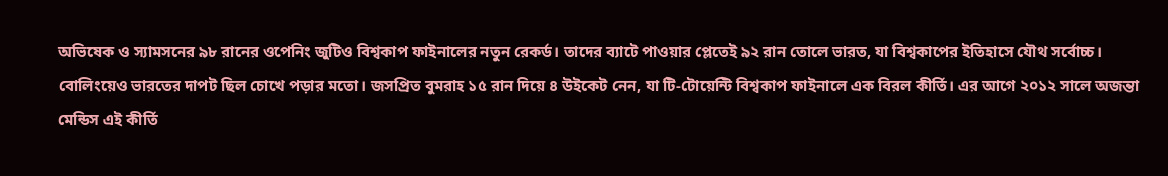অভিষেক ও স্যামসনের ৯৮ রানের ওপেনিং জুটিও বিশ্বকাপ ফাইনালের নতুন রেকর্ড। তাদের ব্যাটে পাওয়ার প্লেতেই ৯২ রান তোলে ভারত, যা বিশ্বকাপের ইতিহাসে যৌথ সর্বোচ্চ।
বোলিংয়েও ভারতের দাপট ছিল চোখে পড়ার মতো। জসপ্রিত বুমরাহ ১৫ রান দিয়ে ৪ উইকেট নেন, যা টি-টোয়েন্টি বিশ্বকাপ ফাইনালে এক বিরল কীর্তি। এর আগে ২০১২ সালে অজন্তা মেন্ডিস এই কীর্তি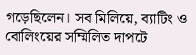গড়েছিলেন। সব মিলিয়ে, ব্যাটিং ও বোলিংয়ের সম্মিলিত দাপটে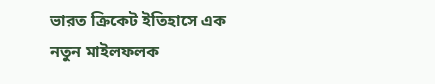ভারত ক্রিকেট ইতিহাসে এক নতুন মাইলফলক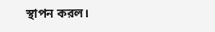স্থাপন করল।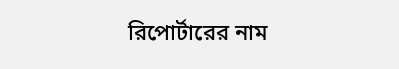রিপোর্টারের নাম